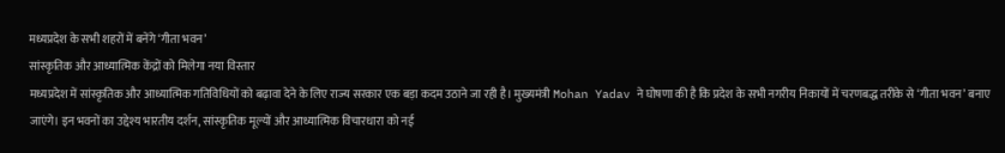मध्यप्रदेश के सभी शहरों में बनेंगे ‘गीता भवन’
सांस्कृतिक और आध्यात्मिक केंद्रों को मिलेगा नया विस्तार
मध्यप्रदेश में सांस्कृतिक और आध्यात्मिक गतिविधियों को बढ़ावा देने के लिए राज्य सरकार एक बड़ा कदम उठाने जा रही है। मुख्यमंत्री Mohan Yadav ने घोषणा की है कि प्रदेश के सभी नगरीय निकायों में चरणबद्ध तरीके से ‘गीता भवन’ बनाए जाएंगे। इन भवनों का उद्देश्य भारतीय दर्शन, सांस्कृतिक मूल्यों और आध्यात्मिक विचारधारा को नई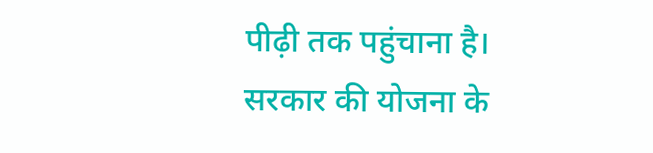पीढ़ी तक पहुंचाना है।
सरकार की योजना के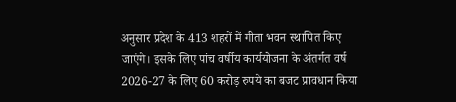अनुसार प्रदेश के 413 शहरों में गीता भवन स्थापित किए जाएंगे। इसके लिए पांच वर्षीय कार्ययोजना के अंतर्गत वर्ष 2026-27 के लिए 60 करोड़ रुपये का बजट प्रावधान किया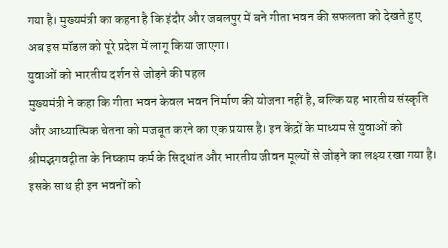गया है। मुख्यमंत्री का कहना है कि इंदौर और जबलपुर में बने गीता भवन की सफलता को देखते हुए अब इस मॉडल को पूरे प्रदेश में लागू किया जाएगा।
युवाओं को भारतीय दर्शन से जोड़ने की पहल
मुख्यमंत्री ने कहा कि गीता भवन केवल भवन निर्माण की योजना नहीं है, बल्कि यह भारतीय संस्कृति और आध्यात्मिक चेतना को मजबूत करने का एक प्रयास है। इन केंद्रों के माध्यम से युवाओं को श्रीमद्भगवद्गीता के निष्काम कर्म के सिद्धांत और भारतीय जीवन मूल्यों से जोड़ने का लक्ष्य रखा गया है। इसके साथ ही इन भवनों को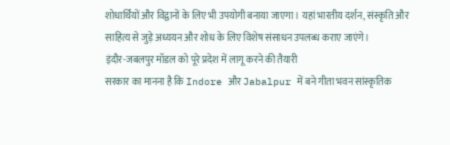शोधार्थियों और विद्वानों के लिए भी उपयोगी बनाया जाएगा। यहां भारतीय दर्शन, संस्कृति और साहित्य से जुड़े अध्ययन और शोध के लिए विशेष संसाधन उपलब्ध कराए जाएंगे।
इंदौर-जबलपुर मॉडल को पूरे प्रदेश में लागू करने की तैयारी
सरकार का मानना है कि Indore और Jabalpur में बने गीता भवन सांस्कृतिक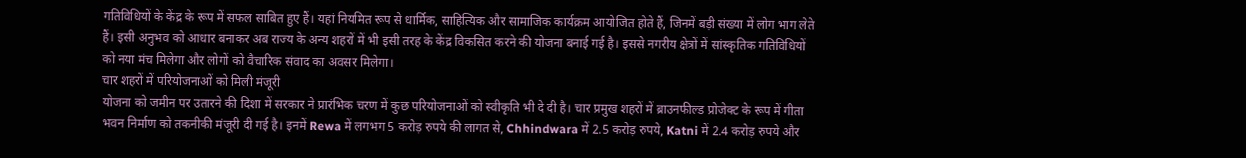गतिविधियों के केंद्र के रूप में सफल साबित हुए हैं। यहां नियमित रूप से धार्मिक, साहित्यिक और सामाजिक कार्यक्रम आयोजित होते हैं, जिनमें बड़ी संख्या में लोग भाग लेते हैं। इसी अनुभव को आधार बनाकर अब राज्य के अन्य शहरों में भी इसी तरह के केंद्र विकसित करने की योजना बनाई गई है। इससे नगरीय क्षेत्रों में सांस्कृतिक गतिविधियों को नया मंच मिलेगा और लोगों को वैचारिक संवाद का अवसर मिलेगा।
चार शहरों में परियोजनाओं को मिली मंजूरी
योजना को जमीन पर उतारने की दिशा में सरकार ने प्रारंभिक चरण में कुछ परियोजनाओं को स्वीकृति भी दे दी है। चार प्रमुख शहरों में ब्राउनफील्ड प्रोजेक्ट के रूप में गीता भवन निर्माण को तकनीकी मंजूरी दी गई है। इनमें Rewa में लगभग 5 करोड़ रुपये की लागत से, Chhindwara में 2.5 करोड़ रुपये, Katni में 2.4 करोड़ रुपये और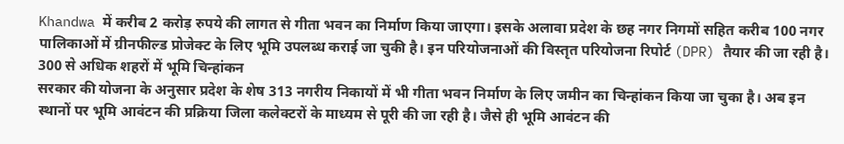Khandwa में करीब 2 करोड़ रुपये की लागत से गीता भवन का निर्माण किया जाएगा। इसके अलावा प्रदेश के छह नगर निगमों सहित करीब 100 नगर पालिकाओं में ग्रीनफील्ड प्रोजेक्ट के लिए भूमि उपलब्ध कराई जा चुकी है। इन परियोजनाओं की विस्तृत परियोजना रिपोर्ट (DPR) तैयार की जा रही है।
300 से अधिक शहरों में भूमि चिन्हांकन
सरकार की योजना के अनुसार प्रदेश के शेष 313 नगरीय निकायों में भी गीता भवन निर्माण के लिए जमीन का चिन्हांकन किया जा चुका है। अब इन स्थानों पर भूमि आवंटन की प्रक्रिया जिला कलेक्टरों के माध्यम से पूरी की जा रही है। जैसे ही भूमि आवंटन की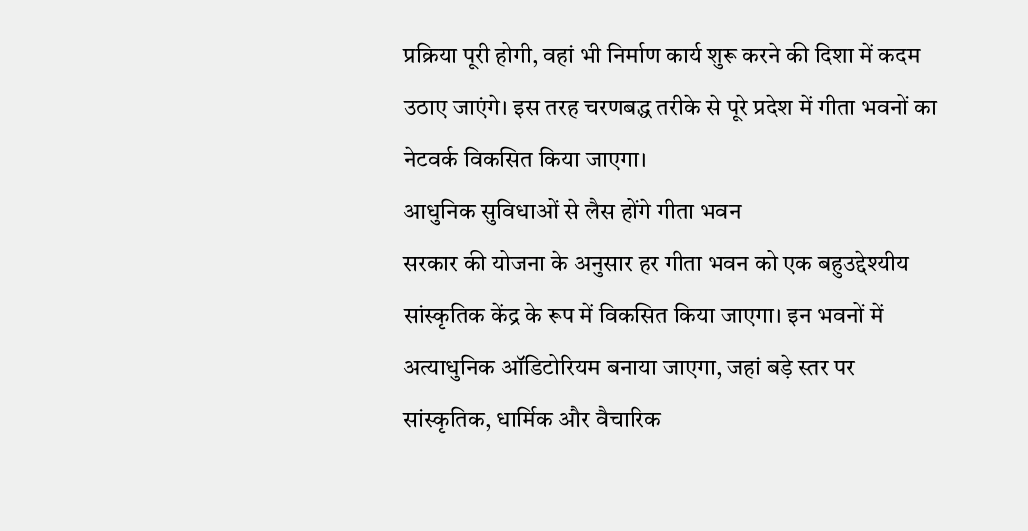प्रक्रिया पूरी होगी, वहां भी निर्माण कार्य शुरू करने की दिशा में कदम उठाए जाएंगे। इस तरह चरणबद्ध तरीके से पूरे प्रदेश में गीता भवनों का नेटवर्क विकसित किया जाएगा।
आधुनिक सुविधाओं से लैस होंगे गीता भवन
सरकार की योजना के अनुसार हर गीता भवन को एक बहुउद्देश्यीय सांस्कृतिक केंद्र के रूप में विकसित किया जाएगा। इन भवनों में अत्याधुनिक ऑडिटोरियम बनाया जाएगा, जहां बड़े स्तर पर सांस्कृतिक, धार्मिक और वैचारिक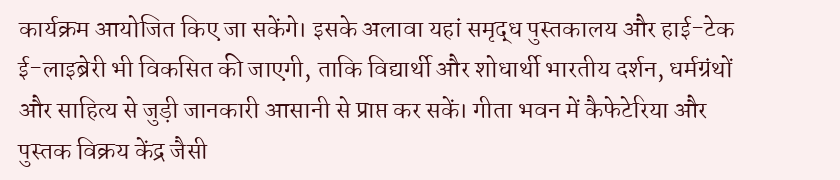कार्यक्रम आयोजित किए जा सकेंगे। इसके अलावा यहां समृद्ध पुस्तकालय और हाई-टेक ई-लाइब्रेरी भी विकसित की जाएगी, ताकि विद्यार्थी और शोधार्थी भारतीय दर्शन, धर्मग्रंथों और साहित्य से जुड़ी जानकारी आसानी से प्राप्त कर सकें। गीता भवन में कैफेटेरिया और पुस्तक विक्रय केंद्र जैसी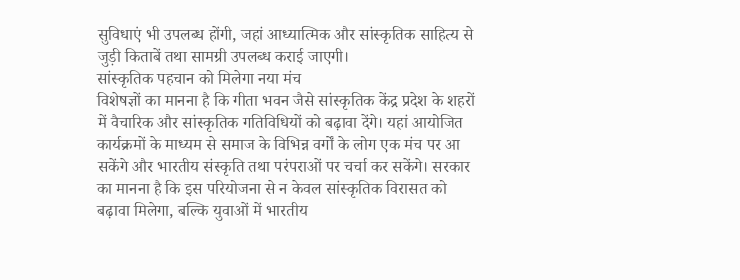सुविधाएं भी उपलब्ध होंगी, जहां आध्यात्मिक और सांस्कृतिक साहित्य से जुड़ी किताबें तथा सामग्री उपलब्ध कराई जाएगी।
सांस्कृतिक पहचान को मिलेगा नया मंच
विशेषज्ञों का मानना है कि गीता भवन जैसे सांस्कृतिक केंद्र प्रदेश के शहरों में वैचारिक और सांस्कृतिक गतिविधियों को बढ़ावा देंगे। यहां आयोजित कार्यक्रमों के माध्यम से समाज के विभिन्न वर्गों के लोग एक मंच पर आ सकेंगे और भारतीय संस्कृति तथा परंपराओं पर चर्चा कर सकेंगे। सरकार का मानना है कि इस परियोजना से न केवल सांस्कृतिक विरासत को बढ़ावा मिलेगा, बल्कि युवाओं में भारतीय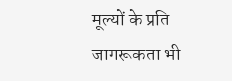मूल्यों के प्रति जागरूकता भी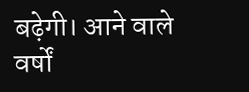बढ़ेगी। आने वाले वर्षों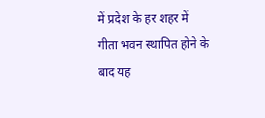में प्रदेश के हर शहर में गीता भवन स्थापित होने के बाद यह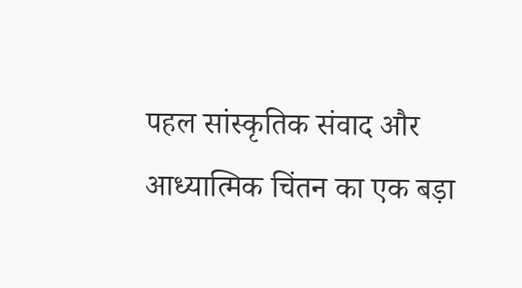पहल सांस्कृतिक संवाद और आध्यात्मिक चिंतन का एक बड़ा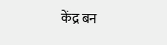केंद्र बन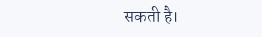सकती है।